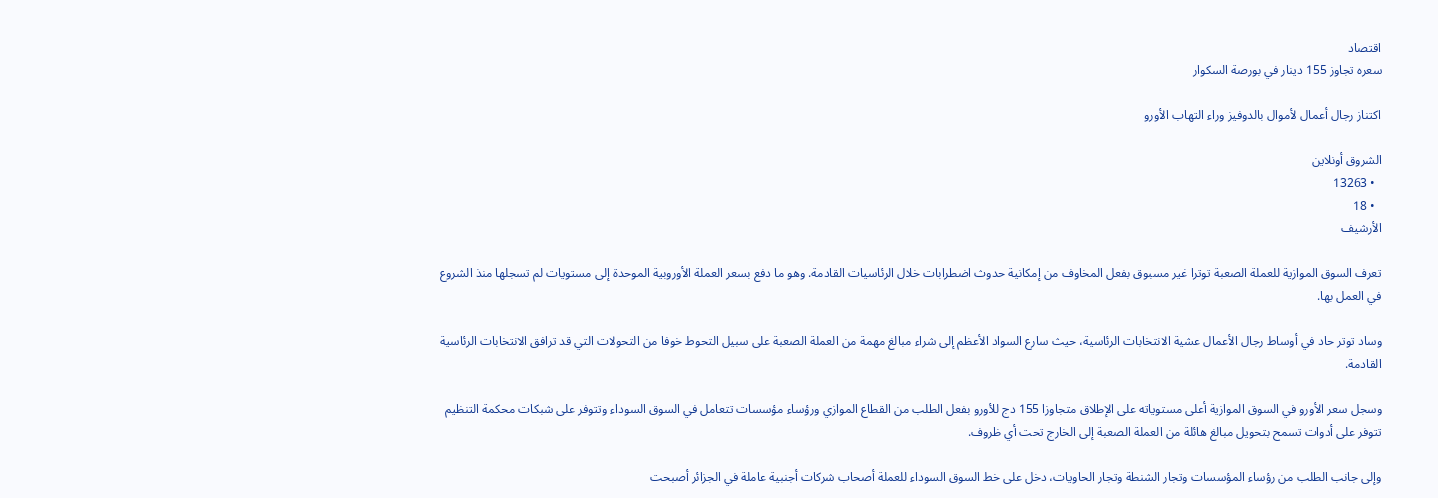اقتصاد
سعره تجاوز 155 دينار في بورصة السكوار

اكتناز رجال أعمال لأموال بالدوفيز وراء التهاب الأورو

الشروق أونلاين
  • 13263
  • 18
الأرشيف

تعرف السوق الموازية للعملة الصعبة توترا غير مسبوق بفعل المخاوف من إمكانية حدوث اضطرابات خلال الرئاسيات القادمة. وهو ما دفع بسعر العملة الأوروبية الموحدة إلى مستويات لم تسجلها منذ الشروع في العمل بها.

وساد توتر حاد في أوساط رجال الأعمال عشية الانتخابات الرئاسية، حيث سارع السواد الأعظم إلى شراء مبالغ مهمة من العملة الصعبة على سبيل التحوط خوفا من التحولات التي قد ترافق الانتخابات الرئاسية القادمة.

وسجل سعر الأورو في السوق الموازية أعلى مستوياته على الإطلاق متجاوزا 155 دج للأورو بفعل الطلب من القطاع الموازي ورؤساء مؤسسات تتعامل في السوق السوداء وتتوفر على شبكات محكمة التنظيم تتوفر على أدوات تسمح بتحويل مبالغ هائلة من العملة الصعبة إلى الخارج تحت أي ظروف.

وإلى جانب الطلب من رؤساء المؤسسات وتجار الشنطة وتجار الحاويات، دخل على خط السوق السوداء للعملة أصحاب شركات أجنبية عاملة في الجزائر أصبحت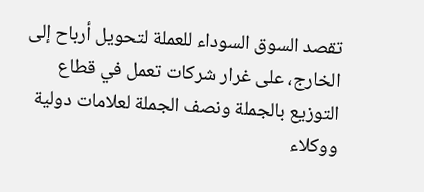تقصد السوق السوداء للعملة لتحويل أرباح إلى الخارج، على غرار شركات تعمل في قطاع التوزيع بالجملة ونصف الجملة لعلامات دولية ووكلاء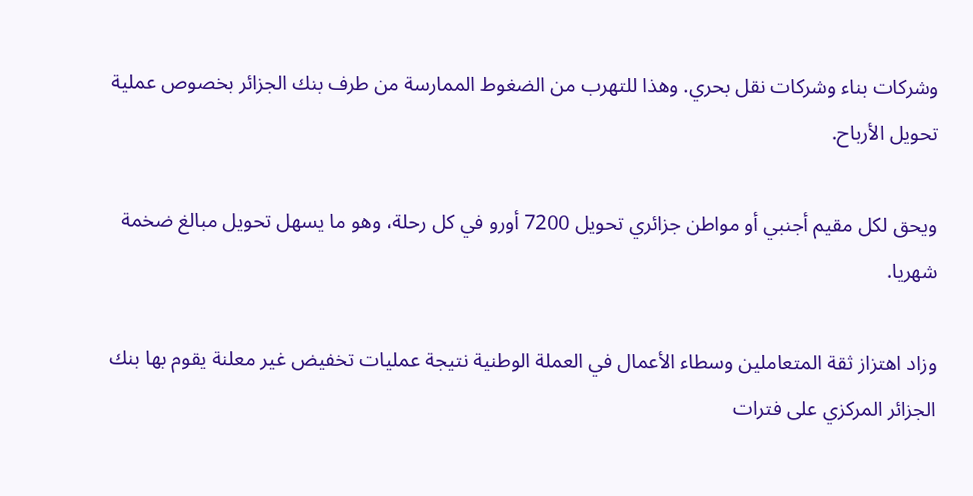وشركات بناء وشركات نقل بحري. وهذا للتهرب من الضغوط الممارسة من طرف بنك الجزائر بخصوص عملية تحويل الأرباح.

ويحق لكل مقيم أجنبي أو مواطن جزائري تحويل 7200 أورو في كل رحلة، وهو ما يسهل تحويل مبالغ ضخمة شهريا.

وزاد اهتزاز ثقة المتعاملين وسطاء الأعمال في العملة الوطنية نتيجة عمليات تخفيض غير معلنة يقوم بها بنك الجزائر المركزي على فترات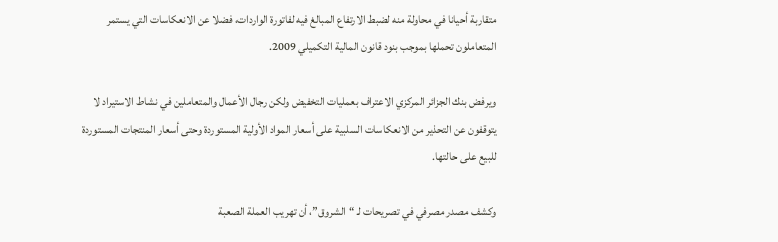متقاربة أحيانا في محاولة منه لضبط الارتفاع المبالغ فيه لفاتورة الواردات، فضلا عن الانعكاسات التي يستمر المتعاملون تحملها بموجب بنود قانون المالية التكميلي 2009.

ويرفض بنك الجزائر المركزي الاعتراف بعمليات التخفيض ولكن رجال الأعمال والمتعاملين في نشاط الاستيراد لا يتوقفون عن التحذير من الانعكاسات السلبية على أسعار المواد الأولية المستوردة وحتى أسعار المنتجات المستوردة للبيع على حالتها.

وكشف مصدر مصرفي في تصريحات لـ “الشروق”، أن تهريب العملة الصعبة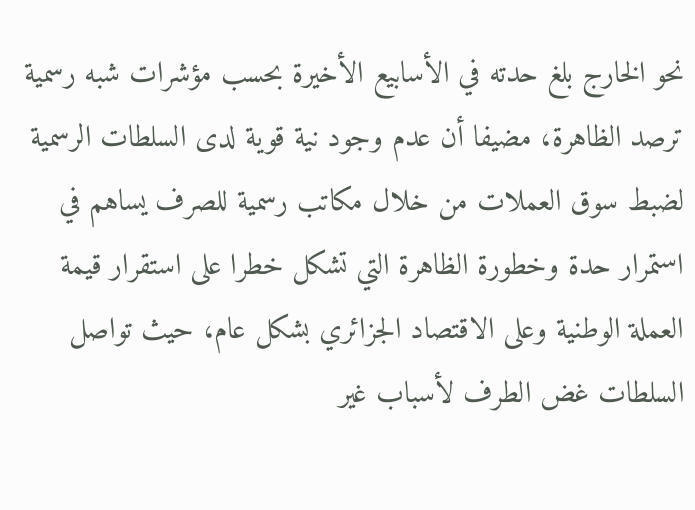نحو الخارج بلغ حدته في الأسابيع الأخيرة بحسب مؤشرات شبه رسمية ترصد الظاهرة، مضيفا أن عدم وجود نية قوية لدى السلطات الرسمية لضبط سوق العملات من خلال مكاتب رسمية للصرف يساهم في استمرار حدة وخطورة الظاهرة التي تشكل خطرا على استقرار قيمة العملة الوطنية وعلى الاقتصاد الجزائري بشكل عام، حيث تواصل السلطات غض الطرف لأسباب غير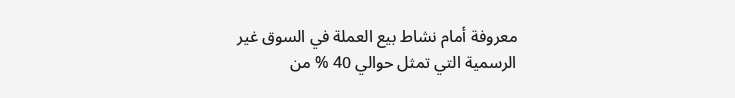معروفة أمام نشاط بيع العملة في السوق غير الرسمية التي تمثل حوالي 40 % من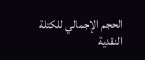الحجم الإجمالي للكتلة النقدية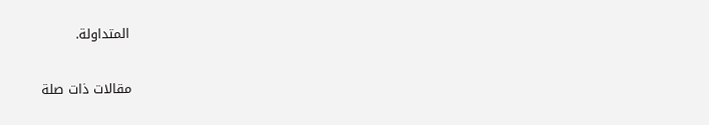المتداولة.

مقالات ذات صلة